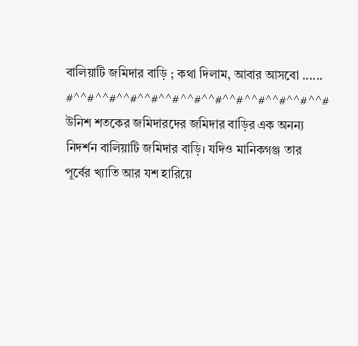বালিয়াটি জমিদার বাড়ি ; কথা দিলাম, আবার আসবো ......
#^^#^^#^^#^^#^^#^^#^^#^^#^^#^^#^^#^^#
উনিশ শতকের জমিদারদের জমিদার বাড়ির এক অনন্য নিদর্শন বালিয়াটি জমিদার বাড়ি। যদিও মানিকগঞ্জ তার পূর্বের খ্যাতি আর যশ হারিয়ে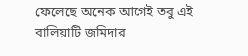ফেলেছে অনেক আগেই তবু এই বালিয়াটি জমিদার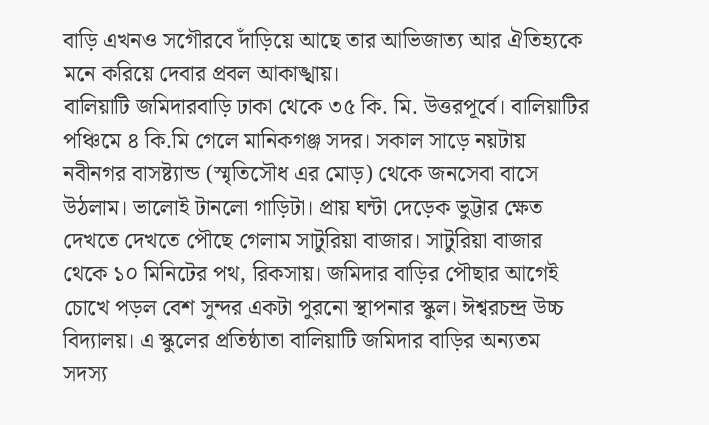বাড়ি এখনও সগৌরবে দাঁড়িয়ে আছে তার আভিজাত্য আর ঐতিহ্যকে মনে করিয়ে দেবার প্রবল আকাঙ্খায়।
বালিয়াটি জমিদারবাড়ি ঢাকা থেকে ৩৫ কি. মি. উত্তরপূর্বে। বালিয়াটির পঞ্চিমে ৪ কি.মি গেলে মানিকগঞ্জ সদর। সকাল সাড়ে নয়টায় নবীনগর বাসষ্ট্যান্ড (স্মৃতিসৌধ এর মোড়) থেকে জনসেবা বাসে উঠলাম। ভালোই টানলো গাড়িটা। প্রায় ঘন্টা দেড়েক ভুট্টার ক্ষেত দেখতে দেখতে পৌছে গেলাম সাটুরিয়া বাজার। সাটুরিয়া বাজার থেকে ১০ মিনিটের পথ, রিকসায়। জমিদার বাড়ির পৌছার আগেই চোখে পড়ল বেশ সুন্দর একটা পুরনো স্থাপনার স্কুল। ঈশ্বরচন্দ্র উচ্চ বিদ্যালয়। এ স্কুলের প্রতিষ্ঠাতা বালিয়াটি জমিদার বাড়ির অন্যতম সদস্য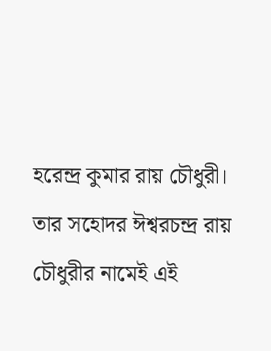হরেন্দ্র কুমার রায় চৌধুরী। তার সহোদর ঈশ্বরচন্দ্র রায় চৌধুরীর নামেই এই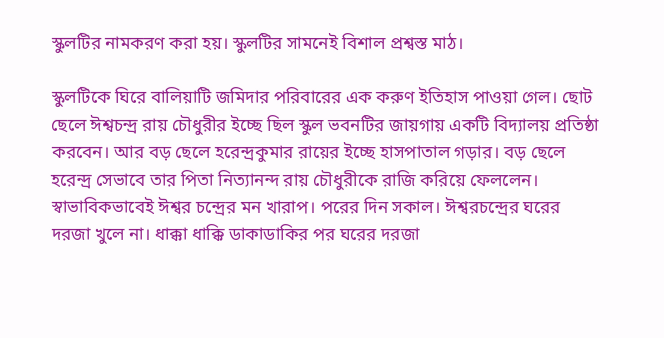স্কুলটির নামকরণ করা হয়। স্কুলটির সামনেই বিশাল প্রশ্বস্ত মাঠ।

স্কুলটিকে ঘিরে বালিয়াটি জমিদার পরিবারের এক করুণ ইতিহাস পাওয়া গেল। ছোট ছেলে ঈশ্বচন্দ্র রায় চৌধুরীর ইচ্ছে ছিল স্কুল ভবনটির জায়গায় একটি বিদ্যালয় প্রতিষ্ঠা করবেন। আর বড় ছেলে হরেন্দ্রকুমার রায়ের ইচ্ছে হাসপাতাল গড়ার। বড় ছেলে হরেন্দ্র সেভাবে তার পিতা নিত্যানন্দ রায় চৌধুরীকে রাজি করিয়ে ফেললেন। স্বাভাবিকভাবেই ঈশ্বর চন্দ্রের মন খারাপ। পরের দিন সকাল। ঈশ্বরচন্দ্রের ঘরের দরজা খুলে না। ধাক্কা ধাক্কি ডাকাডাকির পর ঘরের দরজা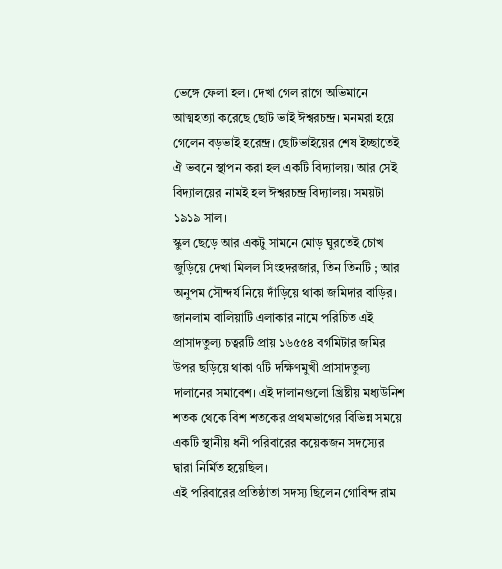ভেঙ্গে ফেলা হল। দেখা গেল রাগে অভিমানে আত্মহত্যা করেছে ছোট ভাই ঈশ্বরচন্দ্র। মনমরা হয়ে গেলেন বড়ভাই হরেন্দ্র। ছোটভাইয়ের শেষ ইচ্ছাতেই ঐ ভবনে স্থাপন করা হল একটি বিদ্যালয়। আর সেই বিদ্যালয়ের নামই হল ঈশ্বরচন্দ্র বিদ্যালয়। সময়টা ১৯১৯ সাল।
স্কুল ছেড়ে আর একটু সামনে মোড় ঘুরতেই চোখ জুড়িয়ে দেখা মিলল সিংহদরজার, তিন তিনটি ; আর অনুপম সৌন্দর্য নিয়ে দাঁড়িয়ে থাকা জমিদার বাড়ির। জানলাম বালিয়াটি এলাকার নামে পরিচিত এই প্রাসাদতুল্য চত্বরটি প্রায় ১৬৫৫৪ বর্গমিটার জমির উপর ছড়িয়ে থাকা ৭টি দক্ষিণমুখী প্রাসাদতুল্য দালানের সমাবেশ। এই দালানগুলো খ্রিষ্টীয় মধ্যউনিশ শতক থেকে বিশ শতকের প্রথমভাগের বিভিন্ন সময়ে একটি স্থানীয় ধনী পরিবারের কয়েকজন সদস্যের দ্বারা নির্মিত হয়েছিল।
এই পরিবারের প্রতিষ্ঠাতা সদস্য ছিলেন গোবিন্দ রাম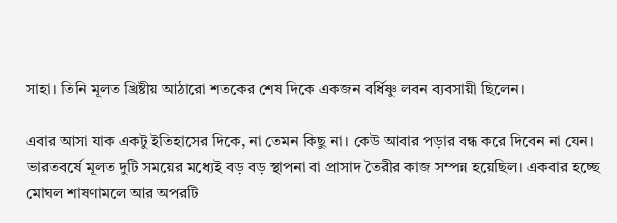সাহা। তিনি মূলত খ্রিষ্টীয় আঠারো শতকের শেষ দিকে একজন বর্ধিষ্ণু লবন ব্যবসায়ী ছিলেন।

এবার আসা যাক একটু ইতিহাসের দিকে, না তেমন কিছু না। কেউ আবার পড়ার বন্ধ করে দিবেন না যেন।
ভারতবর্ষে মূলত দুটি সময়ের মধ্যেই বড় বড় স্থাপনা বা প্রাসাদ তৈরীর কাজ সম্পন্ন হয়েছিল। একবার হচ্ছে মোঘল শাষণামলে আর অপরটি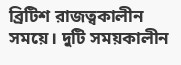ব্রিটিশ রাজত্বকালীন সময়ে। দুটি সময়কালীন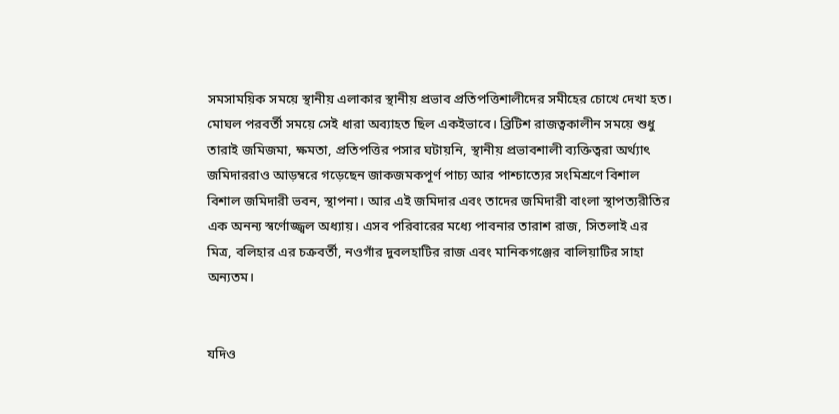সমসাময়িক সময়ে স্থানীয় এলাকার স্থানীয় প্রভাব প্রতিপত্তিশালীদের সমীহের চোখে দেখা হত। মোঘল পরবর্তী সময়ে সেই ধারা অব্যাহত ছিল একইভাবে। ব্রিটিশ রাজত্বকালীন সময়ে শুধু তারাই জমিজমা, ক্ষমতা, প্রতিপত্তির পসার ঘটায়নি, স্থানীয় প্রভাবশালী ব্যক্তিত্বরা অর্থ্যাৎ জমিদাররাও আড়ম্বরে গড়েছেন জাকজমকপূর্ণ পাচ্য আর পাশ্চাত্যের সংমিশ্রণে বিশাল বিশাল জমিদারী ভবন, স্থাপনা। আর এই জমিদার এবং তাদের জমিদারী বাংলা স্থাপত্যরীতির এক অনন্য স্বর্ণোজ্জ্বল অধ্যায়। এসব পরিবারের মধ্যে পাবনার তারাশ রাজ, সিতলাই এর মিত্র, বলিহার এর চক্রবর্তী, নওগাঁর দুবলহাটির রাজ এবং মানিকগঞ্জের বালিয়াটির সাহা অন্যতম।


যদিও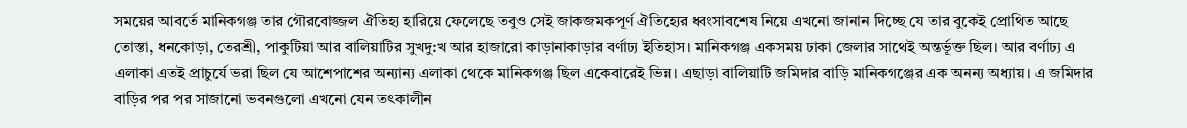সময়ের আবর্তে মানিকগঞ্জ তার গৌরবোজ্জল ঐতিহ্য হারিয়ে ফেলেছে তবুও সেই জাকজমকপূর্ণ ঐতিহ্যের ধ্বংসাবশেষ নিয়ে এখনো জানান দিচ্ছে যে তার বুকেই প্রোথিত আছে তোস্তা, ধনকোড়া, তেরশ্রী, পাকুটিয়া আর বালিয়াটির সুখদু:খ আর হাজারো কাড়ানাকাড়ার বর্ণাঢ্য ইতিহাস। মানিকগঞ্জ একসময় ঢাকা জেলার সাথেই অন্তর্ভূক্ত ছিল। আর বর্ণাঢ্য এ এলাকা এতই প্রাচুর্যে ভরা ছিল যে আশেপাশের অন্যান্য এলাকা থেকে মানিকগঞ্জ ছিল একেবারেই ভিন্ন। এছাড়া বালিয়াটি জমিদার বাড়ি মানিকগঞ্জের এক অনন্য অধ্যায়। এ জমিদার বাড়ির পর পর সাজানো ভবনগুলো এখনো যেন তৎকালীন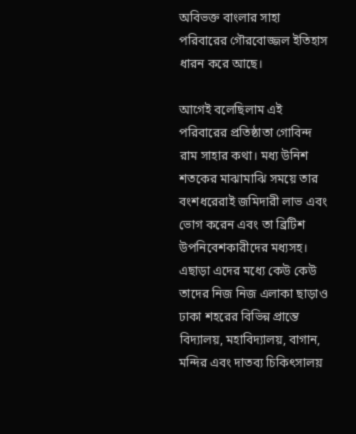অবিভক্ত বাংলার সাহা পরিবারের গৌরবোজ্জল ইতিহাস ধারন করে আছে।

আগেই বলেছিলাম এই পরিবারের প্রতিষ্ঠাতা গোবিন্দ রাম সাহার কথা। মধ্য উনিশ শতকের মাঝামাঝি সময়ে তার বংশধরেরাই জমিদারী লাভ এবং ভোগ করেন এবং তা ব্রিটিশ উপনিবেশকারীদের মধ্যসহ। এছাড়া এদের মধ্যে কেউ কেউ তাদের নিজ নিজ এলাকা ছাড়াও ঢাকা শহরের বিভিন্ন প্রান্তে বিদ্যালয়, মহাবিদ্যালয়, বাগান, মন্দির এবং দাতব্য চিকিৎসালয়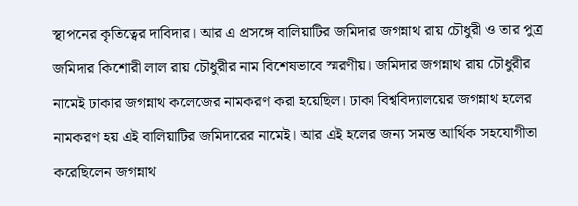স্থাপনের কৃতিত্বের দাবিদার। আর এ প্রসঙ্গে বালিয়াটির জমিদার জগন্নাথ রায় চৌধুরী ও তার পুত্র জমিদার কিশোরী লাল রায় চৌধুরীর নাম বিশেষভাবে স্মরণীয়। জমিদার জগন্নাথ রায় চৌধুরীর নামেই ঢাকার জগন্নাথ কলেজের নামকরণ করা হয়েছিল। ঢাকা বিশ্ববিদ্যালয়ের জগন্নাথ হলের নামকরণ হয় এই বালিয়াটির জমিদারের নামেই। আর এই হলের জন্য সমস্ত আর্থিক সহযোগীতা করেছিলেন জগন্নাথ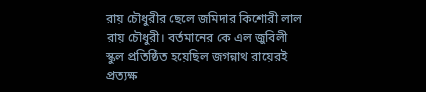রায় চৌধুরীর ছেলে জমিদার কিশোরী লাল রায় চৌধুরী। বর্তমানের কে এল জুবিলী স্কুল প্রতিষ্ঠিত হয়েছিল জগন্নাথ রায়েরই প্রত্যক্ষ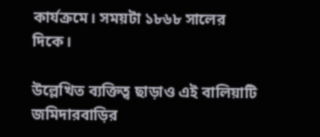কার্যক্রমে। সময়টা ১৮৬৮ সালের দিকে।

উল্লেখিত ব্যক্তিত্ব ছাড়াও এই বালিয়াটি জমিদারবাড়ির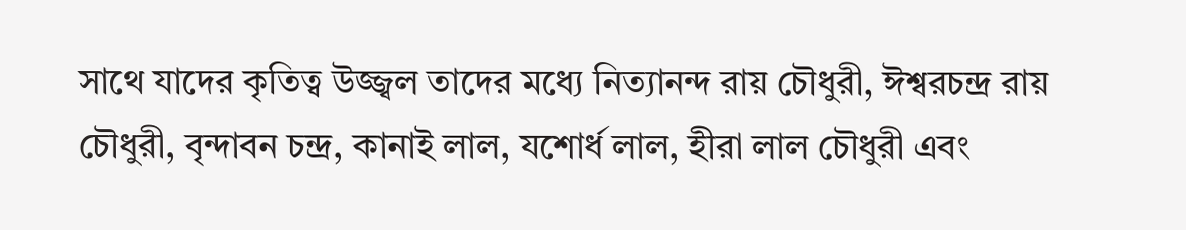সাথে যাদের কৃতিত্ব উজ্জ্বল তাদের মধ্যে নিত্যানন্দ রায় চৌধুরী, ঈশ্বরচন্দ্র রায় চৌধুরী, বৃন্দাবন চন্দ্র, কানাই লাল, যশোর্ধ লাল, হীরা লাল চৌধুরী এবং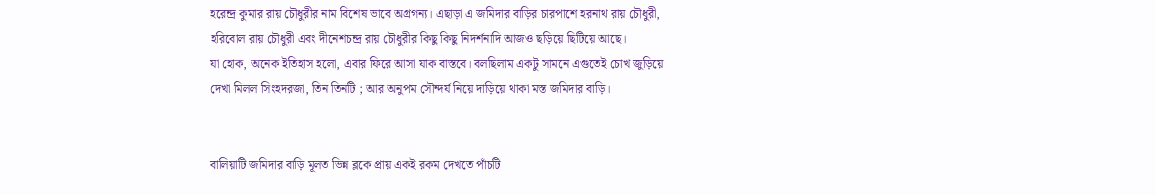হরেন্দ্র কুমার রায় চৌধুরীর নাম বিশেষ ভাবে অগ্রগন্য। এছাড়া এ জমিদার বাড়ির চারপাশে হরনাথ রায় চৌধুরী, হরিবোল রায় চৌধুরী এবং দীনেশচন্দ্র রায় চৌধুরীর কিছু কিছু নিদর্শনাদি আজও ছড়িয়ে ছিটিয়ে আছে।
যা হোক, অনেক ইতিহাস হলো, এবার ফিরে আসা যাক বাস্তবে। বলছিলাম একটু সামনে এগুতেই চোখ জুড়িয়ে দেখা মিলল সিংহদরজা, তিন তিনটি ; আর অনুপম সৌন্দর্য নিয়ে দাড়িয়ে থাকা মস্ত জমিদার বাড়ি।


বালিয়াটি জমিদার বাড়ি মূলত ভিন্ন ব্লকে প্রায় একই রকম দেখতে পাঁচটি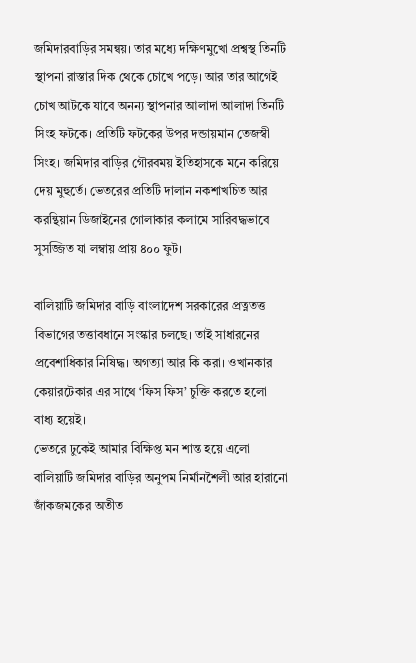জমিদারবাড়ির সমন্বয়। তার মধ্যে দক্ষিণমুখো প্রশ্বস্থ তিনটি স্থাপনা রাস্তার দিক থেকে চোখে পড়ে। আর তার আগেই চোখ আটকে যাবে অনন্য স্থাপনার আলাদা আলাদা তিনটি সিংহ ফটকে। প্রতিটি ফটকের উপর দন্ডায়মান তেজস্বী সিংহ। জমিদার বাড়ির গৌরবময় ইতিহাসকে মনে করিয়ে দেয় মুহুর্তে। ভেতরের প্রতিটি দালান নকশাখচিত আর করন্থিয়ান ডিজাইনের গোলাকার কলামে সারিবদ্ধভাবে সুসজ্জিত যা লম্বায় প্রায় ৪০০ ফুট।

বালিয়াটি জমিদার বাড়ি বাংলাদেশ সরকারের প্রত্নতত্ত বিভাগের তত্তাবধানে সংস্কার চলছে। তাই সাধারনের প্রবেশাধিকার নিষিদ্ধ। অগত্যা আর কি করা। ওখানকার কেয়ারটেকার এর সাথে ‘ফিস ফিস’ চুক্তি করতে হলো বাধ্য হয়েই।
ভেতরে ঢুকেই আমার বিক্ষিপ্ত মন শান্ত হয়ে এলো বালিয়াটি জমিদার বাড়ির অনুপম নির্মানশৈলী আর হারানো জাঁকজমকের অতীত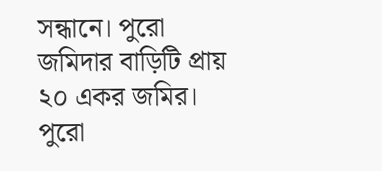সন্ধানে। পুরো জমিদার বাড়িটি প্রায় ২০ একর জমির। পুরো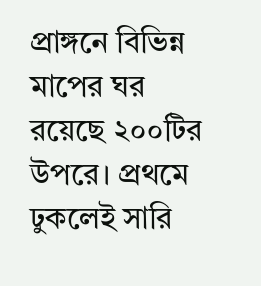প্রাঙ্গনে বিভিন্ন মাপের ঘর রয়েছে ২০০টির উপরে। প্রথমে ঢুকলেই সারি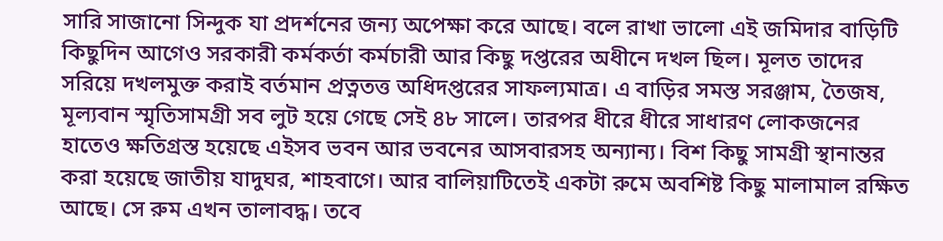সারি সাজানো সিন্দুক যা প্রদর্শনের জন্য অপেক্ষা করে আছে। বলে রাখা ভালো এই জমিদার বাড়িটি কিছুদিন আগেও সরকারী কর্মকর্তা কর্মচারী আর কিছু দপ্তরের অধীনে দখল ছিল। মূলত তাদের সরিয়ে দখলমুক্ত করাই বর্তমান প্রত্নতত্ত অধিদপ্তরের সাফল্যমাত্র। এ বাড়ির সমস্ত সরঞ্জাম, তৈজষ, মূল্যবান স্মৃতিসামগ্রী সব লুট হয়ে গেছে সেই ৪৮ সালে। তারপর ধীরে ধীরে সাধারণ লোকজনের হাতেও ক্ষতিগ্রস্ত হয়েছে এইসব ভবন আর ভবনের আসবারসহ অন্যান্য। বিশ কিছু সামগ্রী স্থানান্তর করা হয়েছে জাতীয় যাদুঘর, শাহবাগে। আর বালিয়াটিতেই একটা রুমে অবশিষ্ট কিছু মালামাল রক্ষিত আছে। সে রুম এখন তালাবদ্ধ। তবে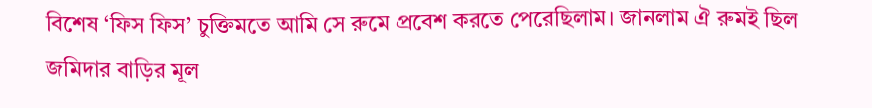বিশেষ ‘ফিস ফিস’ চুক্তিমতে আমি সে রুমে প্রবেশ করতে পেরেছিলাম। জানলাম ঐ রুমই ছিল জমিদার বাড়ির মূল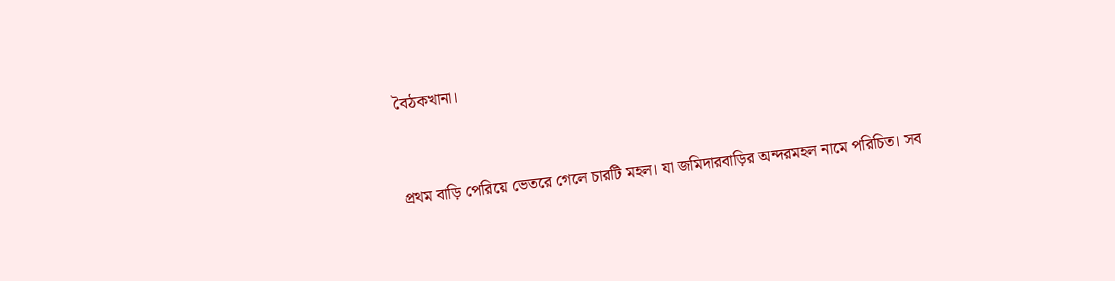বৈঠকখানা।



প্রথম বাড়ি পেরিয়ে ভেতরে গেলে চারটি মহল। যা জমিদারবাড়ির অন্দরমহল নামে পরিচিত। সব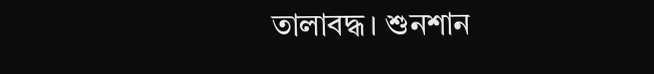তালাবদ্ধ। শুনশান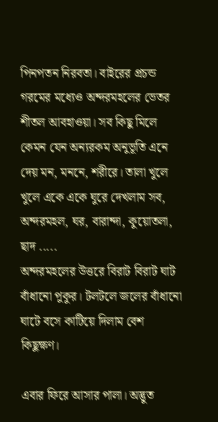পিনপতন নিরবতা। বাইরের প্রচন্ড গরমের মধ্যেও অন্দরমহলের ভেতর শীতল আবহাওয়া। সব কিছু মিলে কেমন যেন অন্যরকম অনুভূতি এনে দেয় মন, মননে, শরীরে। তালা খুলে খুলে একে একে ঘুরে দেখলাম সব, অন্দরমহল, ঘর, বারান্দা, কুয়োতলা, ছাদ .....
অন্দরমহলের উত্তরে বিরাট বিরাট ঘাট বাঁধানো পুকুর। টলটলে জলের বাঁধানো ঘাটে বসে কাটিয়ে দিলাম বেশ কিছুক্ষণ।

এবার ফিরে আসার পালা। অদ্ভুত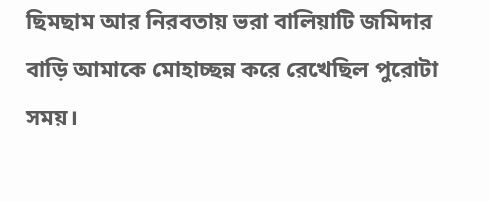ছিমছাম আর নিরবতায় ভরা বালিয়াটি জমিদার বাড়ি আমাকে মোহাচ্ছন্ন করে রেখেছিল পুরোটা সময়।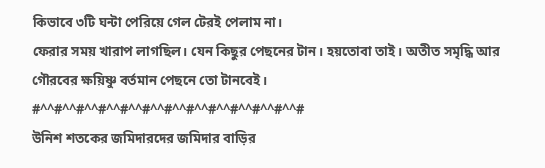কিভাবে ৩টি ঘন্টা পেরিয়ে গেল টেরই পেলাম না।
ফেরার সময় খারাপ লাগছিল। যেন কিছুর পেছনের টান। হয়তোবা তাই। অতীত সমৃদ্ধি আর গৌরবের ক্ষয়িষ্ণু বর্তমান পেছনে তো টানবেই।
#^^#^^#^^#^^#^^#^^#^^#^^#^^#^^#^^#^^#
উনিশ শতকের জমিদারদের জমিদার বাড়ির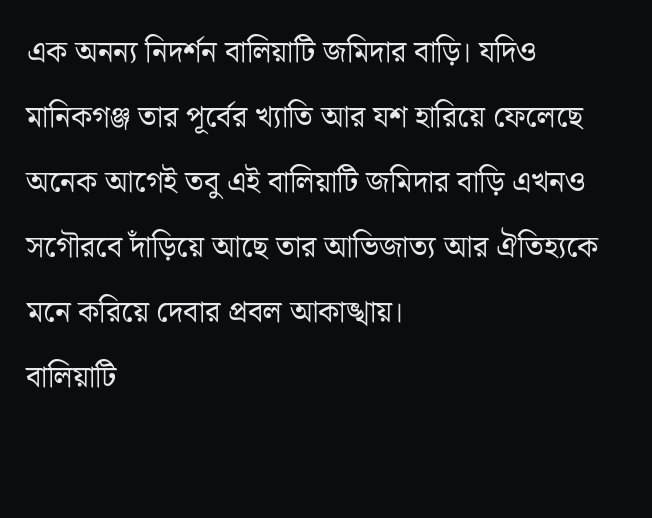এক অনন্য নিদর্শন বালিয়াটি জমিদার বাড়ি। যদিও মানিকগঞ্জ তার পূর্বের খ্যাতি আর যশ হারিয়ে ফেলেছে অনেক আগেই তবু এই বালিয়াটি জমিদার বাড়ি এখনও সগৌরবে দাঁড়িয়ে আছে তার আভিজাত্য আর ঐতিহ্যকে মনে করিয়ে দেবার প্রবল আকাঙ্খায়।
বালিয়াটি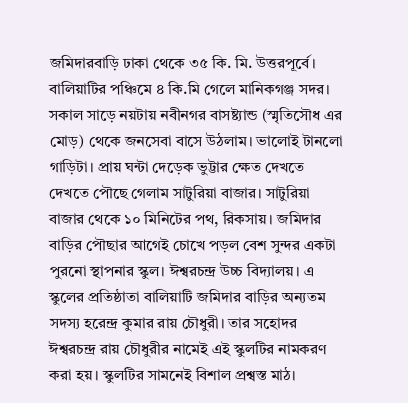জমিদারবাড়ি ঢাকা থেকে ৩৫ কি. মি. উত্তরপূর্বে। বালিয়াটির পঞ্চিমে ৪ কি.মি গেলে মানিকগঞ্জ সদর। সকাল সাড়ে নয়টায় নবীনগর বাসষ্ট্যান্ড (স্মৃতিসৌধ এর মোড়) থেকে জনসেবা বাসে উঠলাম। ভালোই টানলো গাড়িটা। প্রায় ঘন্টা দেড়েক ভুট্টার ক্ষেত দেখতে দেখতে পৌছে গেলাম সাটুরিয়া বাজার। সাটুরিয়া বাজার থেকে ১০ মিনিটের পথ, রিকসায়। জমিদার বাড়ির পৌছার আগেই চোখে পড়ল বেশ সুন্দর একটা পুরনো স্থাপনার স্কুল। ঈশ্বরচন্দ্র উচ্চ বিদ্যালয়। এ স্কুলের প্রতিষ্ঠাতা বালিয়াটি জমিদার বাড়ির অন্যতম সদস্য হরেন্দ্র কুমার রায় চৌধুরী। তার সহোদর ঈশ্বরচন্দ্র রায় চৌধুরীর নামেই এই স্কুলটির নামকরণ করা হয়। স্কুলটির সামনেই বিশাল প্রশ্বস্ত মাঠ।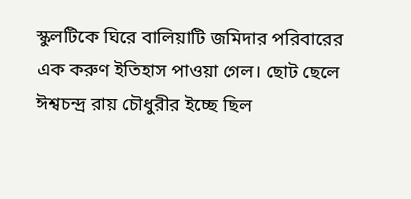স্কুলটিকে ঘিরে বালিয়াটি জমিদার পরিবারের এক করুণ ইতিহাস পাওয়া গেল। ছোট ছেলে ঈশ্বচন্দ্র রায় চৌধুরীর ইচ্ছে ছিল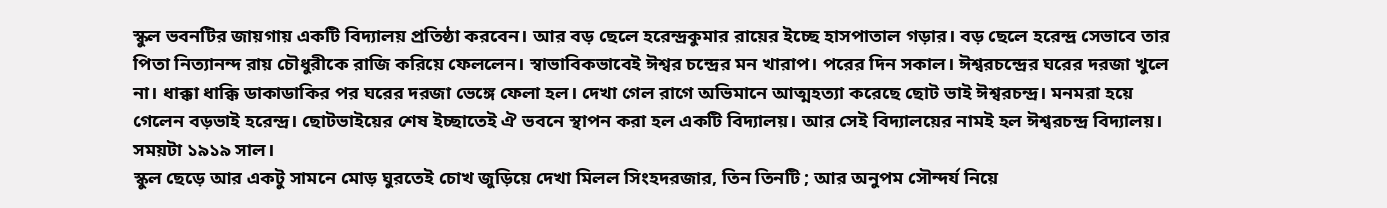স্কুল ভবনটির জায়গায় একটি বিদ্যালয় প্রতিষ্ঠা করবেন। আর বড় ছেলে হরেন্দ্রকুমার রায়ের ইচ্ছে হাসপাতাল গড়ার। বড় ছেলে হরেন্দ্র সেভাবে তার পিতা নিত্যানন্দ রায় চৌধুরীকে রাজি করিয়ে ফেললেন। স্বাভাবিকভাবেই ঈশ্বর চন্দ্রের মন খারাপ। পরের দিন সকাল। ঈশ্বরচন্দ্রের ঘরের দরজা খুলে না। ধাক্কা ধাক্কি ডাকাডাকির পর ঘরের দরজা ভেঙ্গে ফেলা হল। দেখা গেল রাগে অভিমানে আত্মহত্যা করেছে ছোট ভাই ঈশ্বরচন্দ্র। মনমরা হয়ে গেলেন বড়ভাই হরেন্দ্র। ছোটভাইয়ের শেষ ইচ্ছাতেই ঐ ভবনে স্থাপন করা হল একটি বিদ্যালয়। আর সেই বিদ্যালয়ের নামই হল ঈশ্বরচন্দ্র বিদ্যালয়। সময়টা ১৯১৯ সাল।
স্কুল ছেড়ে আর একটু সামনে মোড় ঘুরতেই চোখ জুড়িয়ে দেখা মিলল সিংহদরজার, তিন তিনটি ; আর অনুপম সৌন্দর্য নিয়ে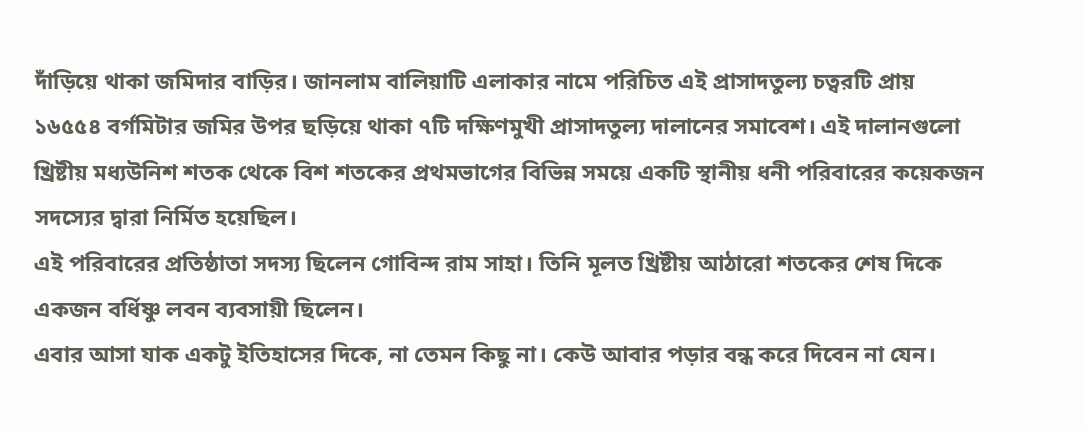দাঁড়িয়ে থাকা জমিদার বাড়ির। জানলাম বালিয়াটি এলাকার নামে পরিচিত এই প্রাসাদতুল্য চত্বরটি প্রায় ১৬৫৫৪ বর্গমিটার জমির উপর ছড়িয়ে থাকা ৭টি দক্ষিণমুখী প্রাসাদতুল্য দালানের সমাবেশ। এই দালানগুলো খ্রিষ্টীয় মধ্যউনিশ শতক থেকে বিশ শতকের প্রথমভাগের বিভিন্ন সময়ে একটি স্থানীয় ধনী পরিবারের কয়েকজন সদস্যের দ্বারা নির্মিত হয়েছিল।
এই পরিবারের প্রতিষ্ঠাতা সদস্য ছিলেন গোবিন্দ রাম সাহা। তিনি মূলত খ্রিষ্টীয় আঠারো শতকের শেষ দিকে একজন বর্ধিষ্ণু লবন ব্যবসায়ী ছিলেন।
এবার আসা যাক একটু ইতিহাসের দিকে, না তেমন কিছু না। কেউ আবার পড়ার বন্ধ করে দিবেন না যেন।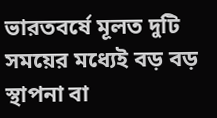ভারতবর্ষে মূলত দুটি সময়ের মধ্যেই বড় বড় স্থাপনা বা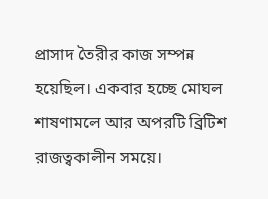প্রাসাদ তৈরীর কাজ সম্পন্ন হয়েছিল। একবার হচ্ছে মোঘল শাষণামলে আর অপরটি ব্রিটিশ রাজত্বকালীন সময়ে।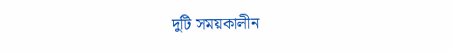দুটি সময়কালীন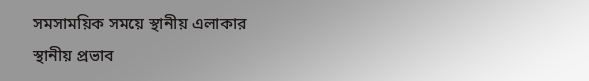সমসাময়িক সময়ে স্থানীয় এলাকার স্থানীয় প্রভাব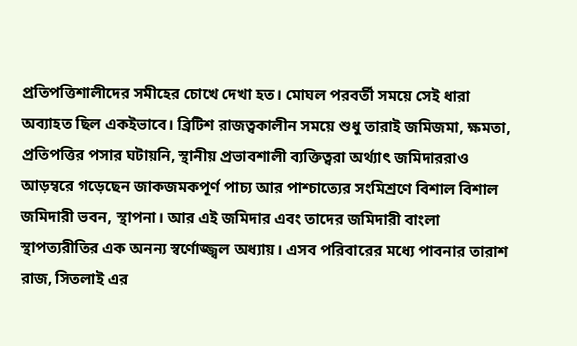প্রতিপত্তিশালীদের সমীহের চোখে দেখা হত। মোঘল পরবর্তী সময়ে সেই ধারা অব্যাহত ছিল একইভাবে। ব্রিটিশ রাজত্বকালীন সময়ে শুধু তারাই জমিজমা, ক্ষমতা, প্রতিপত্তির পসার ঘটায়নি, স্থানীয় প্রভাবশালী ব্যক্তিত্বরা অর্থ্যাৎ জমিদাররাও আড়ম্বরে গড়েছেন জাকজমকপূর্ণ পাচ্য আর পাশ্চাত্যের সংমিশ্রণে বিশাল বিশাল জমিদারী ভবন, স্থাপনা। আর এই জমিদার এবং তাদের জমিদারী বাংলা স্থাপত্যরীতির এক অনন্য স্বর্ণোজ্জ্বল অধ্যায়। এসব পরিবারের মধ্যে পাবনার তারাশ রাজ, সিতলাই এর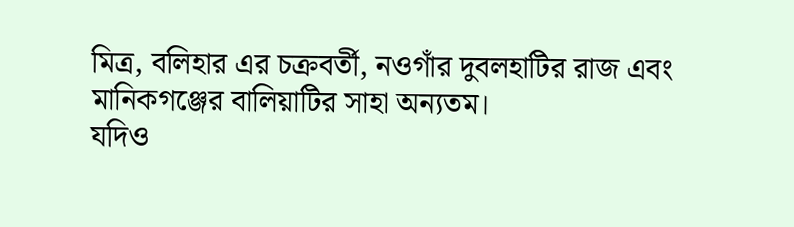মিত্র, বলিহার এর চক্রবর্তী, নওগাঁর দুবলহাটির রাজ এবং মানিকগঞ্জের বালিয়াটির সাহা অন্যতম।
যদিও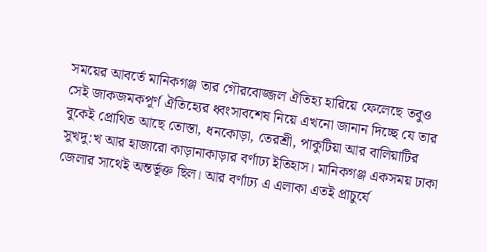সময়ের আবর্তে মানিকগঞ্জ তার গৌরবোজ্জল ঐতিহ্য হারিয়ে ফেলেছে তবুও সেই জাকজমকপূর্ণ ঐতিহ্যের ধ্বংসাবশেষ নিয়ে এখনো জানান দিচ্ছে যে তার বুকেই প্রোথিত আছে তোস্তা, ধনকোড়া, তেরশ্রী, পাকুটিয়া আর বালিয়াটির সুখদু:খ আর হাজারো কাড়ানাকাড়ার বর্ণাঢ্য ইতিহাস। মানিকগঞ্জ একসময় ঢাকা জেলার সাথেই অন্তর্ভূক্ত ছিল। আর বর্ণাঢ্য এ এলাকা এতই প্রাচুর্যে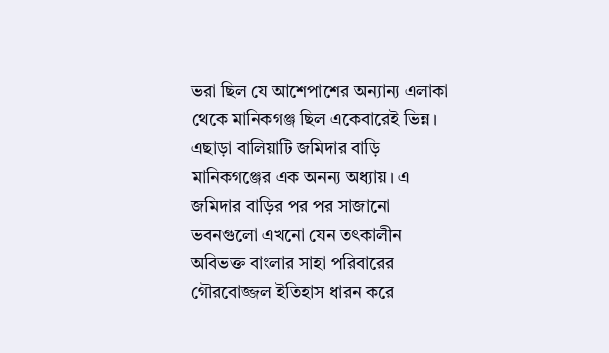ভরা ছিল যে আশেপাশের অন্যান্য এলাকা থেকে মানিকগঞ্জ ছিল একেবারেই ভিন্ন। এছাড়া বালিয়াটি জমিদার বাড়ি মানিকগঞ্জের এক অনন্য অধ্যায়। এ জমিদার বাড়ির পর পর সাজানো ভবনগুলো এখনো যেন তৎকালীন অবিভক্ত বাংলার সাহা পরিবারের গৌরবোজ্জল ইতিহাস ধারন করে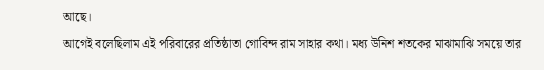আছে।
আগেই বলেছিলাম এই পরিবারের প্রতিষ্ঠাতা গোবিন্দ রাম সাহার কথা। মধ্য উনিশ শতকের মাঝামাঝি সময়ে তার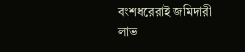বংশধরেরাই জমিদারী লাভ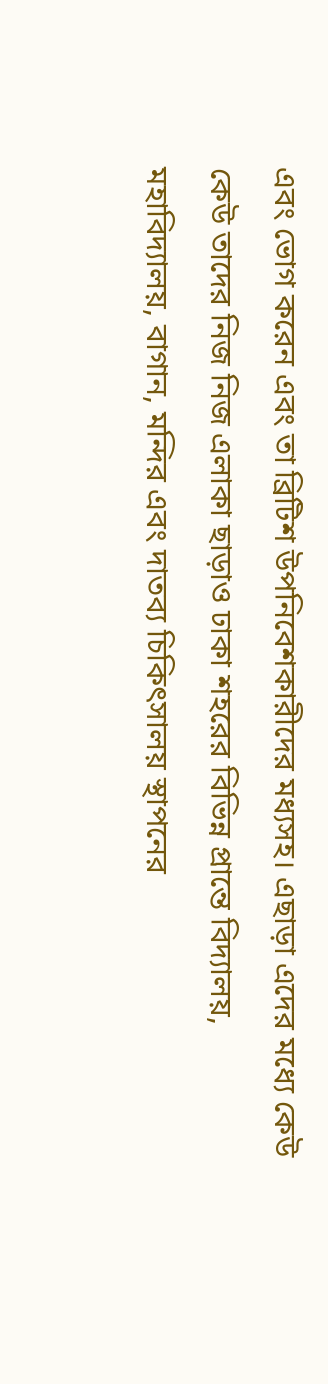এবং ভোগ করেন এবং তা ব্রিটিশ উপনিবেশকারীদের মধ্যসহ। এছাড়া এদের মধ্যে কেউ কেউ তাদের নিজ নিজ এলাকা ছাড়াও ঢাকা শহরের বিভিন্ন প্রান্তে বিদ্যালয়, মহাবিদ্যালয়, বাগান, মন্দির এবং দাতব্য চিকিৎসালয় স্থাপনের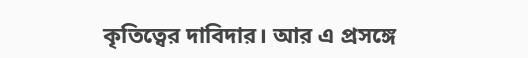কৃতিত্বের দাবিদার। আর এ প্রসঙ্গে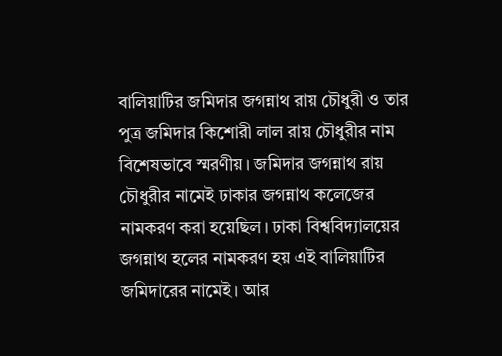বালিয়াটির জমিদার জগন্নাথ রায় চৌধুরী ও তার পুত্র জমিদার কিশোরী লাল রায় চৌধুরীর নাম বিশেষভাবে স্মরণীয়। জমিদার জগন্নাথ রায় চৌধুরীর নামেই ঢাকার জগন্নাথ কলেজের নামকরণ করা হয়েছিল। ঢাকা বিশ্ববিদ্যালয়ের জগন্নাথ হলের নামকরণ হয় এই বালিয়াটির জমিদারের নামেই। আর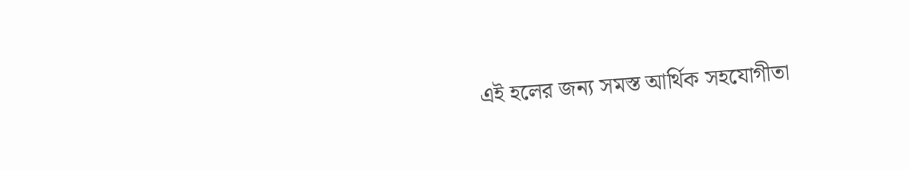এই হলের জন্য সমস্ত আর্থিক সহযোগীতা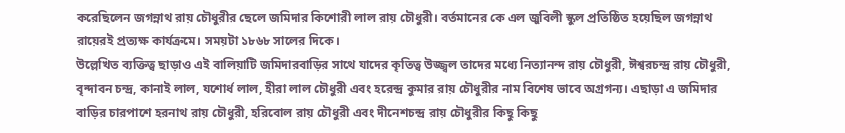করেছিলেন জগন্নাথ রায় চৌধুরীর ছেলে জমিদার কিশোরী লাল রায় চৌধুরী। বর্তমানের কে এল জুবিলী স্কুল প্রতিষ্ঠিত হয়েছিল জগন্নাথ রায়েরই প্রত্যক্ষ কার্যক্রমে। সময়টা ১৮৬৮ সালের দিকে।
উল্লেখিত ব্যক্তিত্ব ছাড়াও এই বালিয়াটি জমিদারবাড়ির সাথে যাদের কৃতিত্ব উজ্জ্বল তাদের মধ্যে নিত্যানন্দ রায় চৌধুরী, ঈশ্বরচন্দ্র রায় চৌধুরী, বৃন্দাবন চন্দ্র, কানাই লাল, যশোর্ধ লাল, হীরা লাল চৌধুরী এবং হরেন্দ্র কুমার রায় চৌধুরীর নাম বিশেষ ভাবে অগ্রগন্য। এছাড়া এ জমিদার বাড়ির চারপাশে হরনাথ রায় চৌধুরী, হরিবোল রায় চৌধুরী এবং দীনেশচন্দ্র রায় চৌধুরীর কিছু কিছু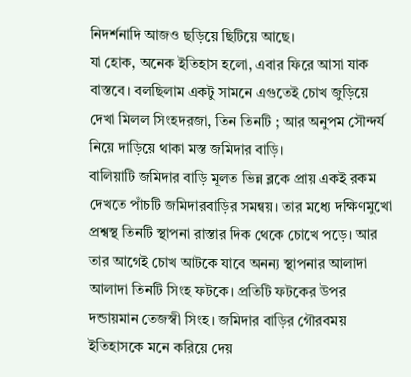নিদর্শনাদি আজও ছড়িয়ে ছিটিয়ে আছে।
যা হোক, অনেক ইতিহাস হলো, এবার ফিরে আসা যাক বাস্তবে। বলছিলাম একটু সামনে এগুতেই চোখ জুড়িয়ে দেখা মিলল সিংহদরজা, তিন তিনটি ; আর অনুপম সৌন্দর্য নিয়ে দাড়িয়ে থাকা মস্ত জমিদার বাড়ি।
বালিয়াটি জমিদার বাড়ি মূলত ভিন্ন ব্লকে প্রায় একই রকম দেখতে পাঁচটি জমিদারবাড়ির সমন্বয়। তার মধ্যে দক্ষিণমুখো প্রশ্বস্থ তিনটি স্থাপনা রাস্তার দিক থেকে চোখে পড়ে। আর তার আগেই চোখ আটকে যাবে অনন্য স্থাপনার আলাদা আলাদা তিনটি সিংহ ফটকে। প্রতিটি ফটকের উপর দন্ডায়মান তেজস্বী সিংহ। জমিদার বাড়ির গৌরবময় ইতিহাসকে মনে করিয়ে দেয়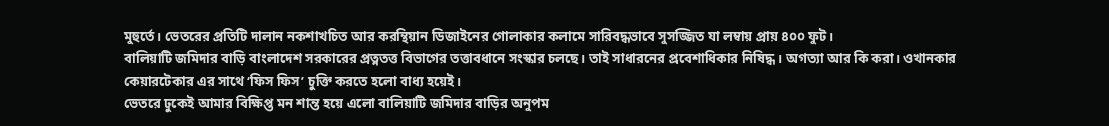মুহুর্তে। ভেতরের প্রতিটি দালান নকশাখচিত আর করন্থিয়ান ডিজাইনের গোলাকার কলামে সারিবদ্ধভাবে সুসজ্জিত যা লম্বায় প্রায় ৪০০ ফুট।
বালিয়াটি জমিদার বাড়ি বাংলাদেশ সরকারের প্রত্নতত্ত বিভাগের তত্তাবধানে সংস্কার চলছে। তাই সাধারনের প্রবেশাধিকার নিষিদ্ধ। অগত্যা আর কি করা। ওখানকার কেয়ারটেকার এর সাথে ‘ফিস ফিস’ চুক্তি করতে হলো বাধ্য হয়েই।
ভেতরে ঢুকেই আমার বিক্ষিপ্ত মন শান্ত হয়ে এলো বালিয়াটি জমিদার বাড়ির অনুপম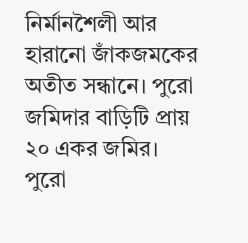নির্মানশৈলী আর হারানো জাঁকজমকের অতীত সন্ধানে। পুরো জমিদার বাড়িটি প্রায় ২০ একর জমির। পুরো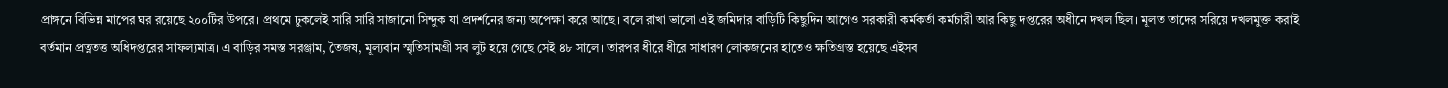প্রাঙ্গনে বিভিন্ন মাপের ঘর রয়েছে ২০০টির উপরে। প্রথমে ঢুকলেই সারি সারি সাজানো সিন্দুক যা প্রদর্শনের জন্য অপেক্ষা করে আছে। বলে রাখা ভালো এই জমিদার বাড়িটি কিছুদিন আগেও সরকারী কর্মকর্তা কর্মচারী আর কিছু দপ্তরের অধীনে দখল ছিল। মূলত তাদের সরিয়ে দখলমুক্ত করাই বর্তমান প্রত্নতত্ত অধিদপ্তরের সাফল্যমাত্র। এ বাড়ির সমস্ত সরঞ্জাম, তৈজষ, মূল্যবান স্মৃতিসামগ্রী সব লুট হয়ে গেছে সেই ৪৮ সালে। তারপর ধীরে ধীরে সাধারণ লোকজনের হাতেও ক্ষতিগ্রস্ত হয়েছে এইসব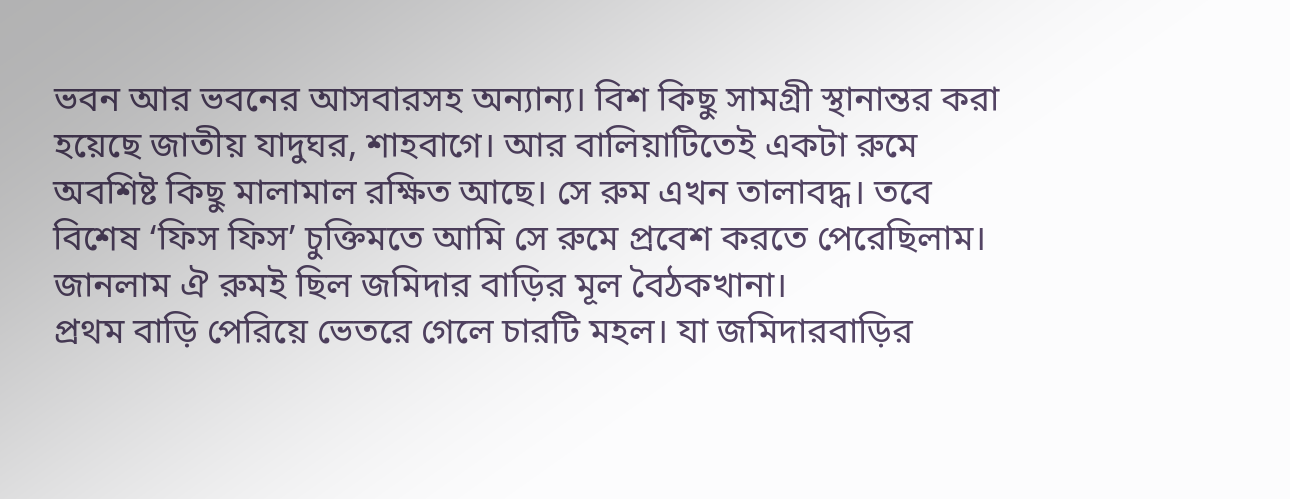ভবন আর ভবনের আসবারসহ অন্যান্য। বিশ কিছু সামগ্রী স্থানান্তর করা হয়েছে জাতীয় যাদুঘর, শাহবাগে। আর বালিয়াটিতেই একটা রুমে অবশিষ্ট কিছু মালামাল রক্ষিত আছে। সে রুম এখন তালাবদ্ধ। তবে বিশেষ ‘ফিস ফিস’ চুক্তিমতে আমি সে রুমে প্রবেশ করতে পেরেছিলাম। জানলাম ঐ রুমই ছিল জমিদার বাড়ির মূল বৈঠকখানা।
প্রথম বাড়ি পেরিয়ে ভেতরে গেলে চারটি মহল। যা জমিদারবাড়ির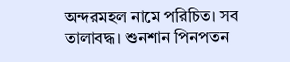অন্দরমহল নামে পরিচিত। সব তালাবদ্ধ। শুনশান পিনপতন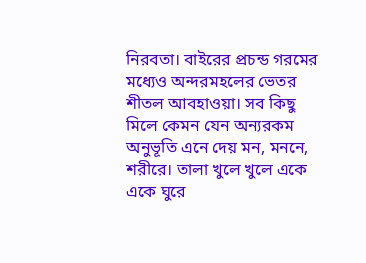নিরবতা। বাইরের প্রচন্ড গরমের মধ্যেও অন্দরমহলের ভেতর শীতল আবহাওয়া। সব কিছু মিলে কেমন যেন অন্যরকম অনুভূতি এনে দেয় মন, মননে, শরীরে। তালা খুলে খুলে একে একে ঘুরে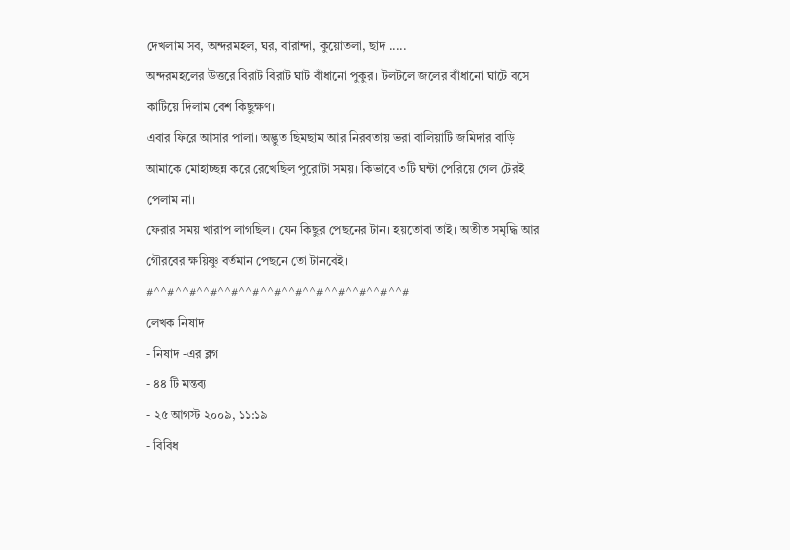দেখলাম সব, অন্দরমহল, ঘর, বারান্দা, কুয়োতলা, ছাদ .....
অন্দরমহলের উত্তরে বিরাট বিরাট ঘাট বাঁধানো পুকুর। টলটলে জলের বাঁধানো ঘাটে বসে কাটিয়ে দিলাম বেশ কিছুক্ষণ।
এবার ফিরে আসার পালা। অদ্ভুত ছিমছাম আর নিরবতায় ভরা বালিয়াটি জমিদার বাড়ি আমাকে মোহাচ্ছন্ন করে রেখেছিল পুরোটা সময়। কিভাবে ৩টি ঘন্টা পেরিয়ে গেল টেরই পেলাম না।
ফেরার সময় খারাপ লাগছিল। যেন কিছুর পেছনের টান। হয়তোবা তাই। অতীত সমৃদ্ধি আর গৌরবের ক্ষয়িষ্ণু বর্তমান পেছনে তো টানবেই।
#^^#^^#^^#^^#^^#^^#^^#^^#^^#^^#^^#^^#
লেখক নিষাদ
- নিষাদ -এর ব্লগ
- ৪৪ টি মন্তব্য
- ২৫ আগস্ট ২০০৯, ১১:১৯
- বিবিধ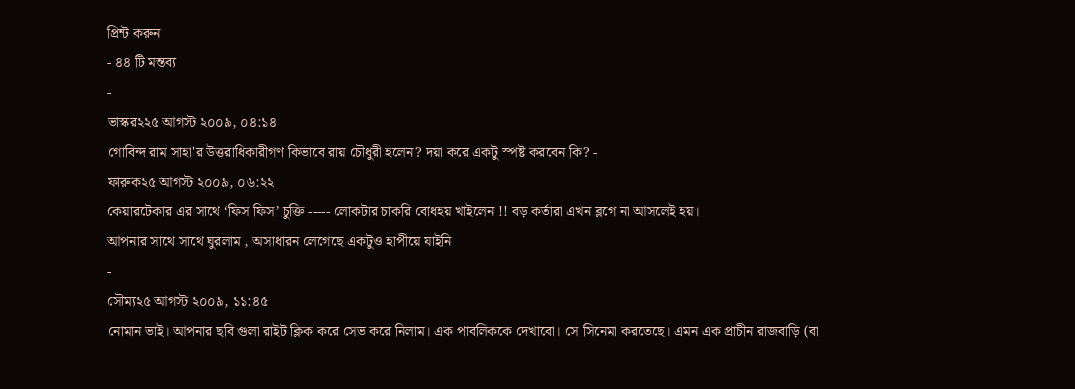প্রিন্ট করুন
- ৪৪ টি মন্তব্য
-
ভাস্কর২২৫ আগস্ট ২০০৯, ০৪:১৪
গোবিন্দ রাম সাহা'র উত্তরাধিকারীগণ কিভাবে রায় চৌধুরী হলেন? দয়া করে একটু স্পষ্ট করবেন কি? -
ফারুক২৫ আগস্ট ২০০৯, ০৬:২২
কেয়ারটেকার এর সাথে ‘ফিস ফিস’ চুক্তি ----- লোকটার চাকরি বোধহয় খাইলেন !! বড় কর্তারা এখন ব্লগে না আসলেই হয়।
আপনার সাথে সাথে ঘুরলাম , অসাধারন লেগেছে একটুও হাপীয়ে যাইনি
-
সৌম্য২৫ আগস্ট ২০০৯, ১১:৪৫
নোমান ভাই। আপনার ছবি গুলা রাইট ক্লিক করে সেভ করে নিলাম। এক পাবলিককে দেখাবো। সে সিনেমা করতেছে। এমন এক প্রাচীন রাজবাড়ি (বা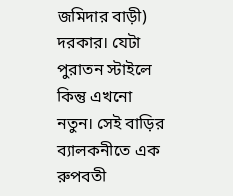জমিদার বাড়ী) দরকার। যেটা পুরাতন স্টাইলে কিন্তু এখনো নতুন। সেই বাড়ির ব্যালকনীতে এক রুপবতী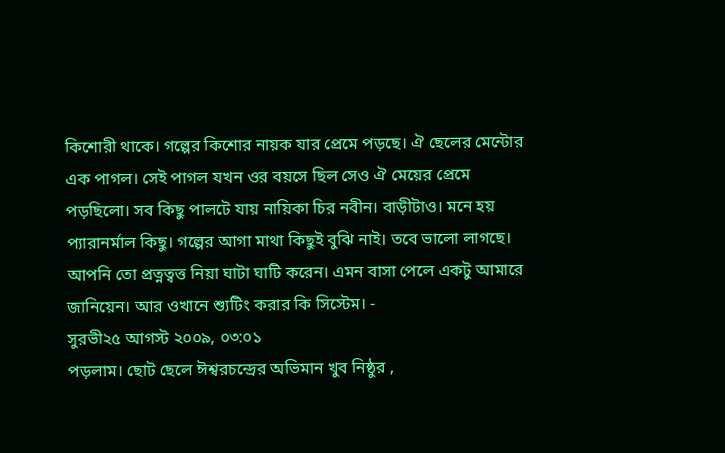কিশোরী থাকে। গল্পের কিশোর নায়ক যার প্রেমে পড়ছে। ঐ ছেলের মেন্টোর এক পাগল। সেই পাগল যখন ওর বয়সে ছিল সেও ঐ মেয়ের প্রেমে পড়ছিলো। সব কিছু পালটে যায় নায়িকা চির নবীন। বাড়ীটাও। মনে হয় প্যারানর্মাল কিছু। গল্পের আগা মাথা কিছুই বুঝি নাই। তবে ভালো লাগছে।
আপনি তো প্রত্নত্বত্ত নিয়া ঘাটা ঘাটি করেন। এমন বাসা পেলে একটু আমারে জানিয়েন। আর ওখানে শ্যুটিং করার কি সিস্টেম। -
সুরভী২৫ আগস্ট ২০০৯, ০৩:০১
পড়লাম। ছোট ছেলে ঈশ্বরচন্দ্রের অভিমান খুব নিষ্ঠুর ,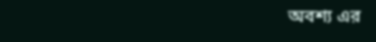অবশ্য এর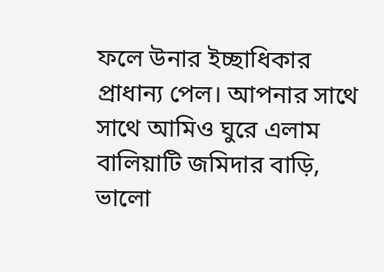ফলে উনার ইচ্ছাধিকার প্রাধান্য পেল। আপনার সাথে সাথে আমিও ঘুরে এলাম বালিয়াটি জমিদার বাড়ি, ভালো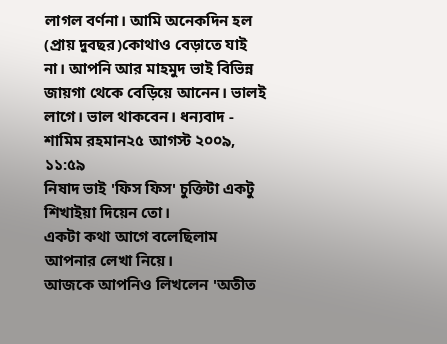লাগল বর্ণনা। আমি অনেকদিন হল (প্রায় দুবছর)কোথাও বেড়াতে যাই না। আপনি আর মাহমুদ ভাই বিভিন্ন জায়গা থেকে বেড়িয়ে আনেন। ভালই লাগে। ভাল থাকবেন। ধন্যবাদ -
শামিম রহমান২৫ আগস্ট ২০০৯, ১১:৫৯
নিষাদ ভাই 'ফিস ফিস' চুক্তিটা একটু শিখাইয়া দিয়েন তো।
একটা কথা আগে বলেছিলাম আপনার লেখা নিয়ে।
আজকে আপনিও লিখলেন 'অতীত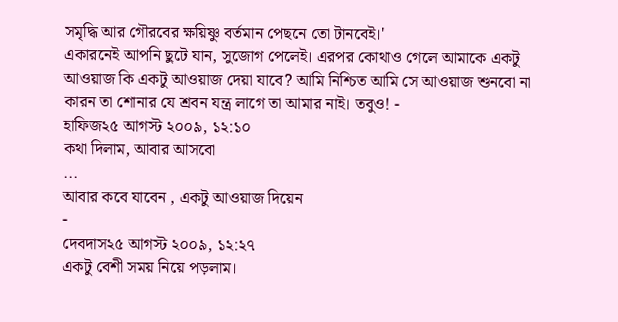সমৃদ্ধি আর গৌরবের ক্ষয়িষ্ণু বর্তমান পেছনে তো টানবেই।'
একারনেই আপনি ছুটে যান, সুজোগ পেলেই। এরপর কোথাও গেলে আমাকে একটু আওয়াজ কি একটু আওয়াজ দেয়া যাবে? আমি নিশ্চিত আমি সে আওয়াজ শুনবো না কারন তা শোনার যে শ্রবন যন্ত্র লাগে তা আমার নাই। তবুও! -
হাফিজ২৫ আগস্ট ২০০৯, ১২:১০
কথা দিলাম, আবার আসবো
...
আবার কবে যাবেন , একটু আওয়াজ দিয়েন
-
দেবদাস২৫ আগস্ট ২০০৯, ১২:২৭
একটু বেশী সময় নিয়ে পড়লাম।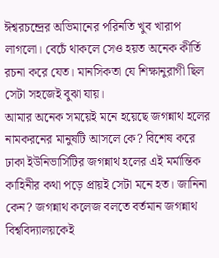ঈশ্বরচন্দ্রের অভিমানের পরিনতি খুব খারাপ লাগলো। বেচেঁ থাকলে সেও হয়ত অনেক কীর্তি রচনা করে যেত। মানসিকতা যে শিক্ষানুরাগী ছিল সেটা সহজেই বুঝা যায়।
আমার অনেক সময়েই মনে হয়েছে জগন্নাথ হলের নামকরনের মানুষটি আসলে কে? বিশেষ করে ঢাকা ইউনিভার্সিটির জগন্নাথ হলের এই মর্মান্তিক কাহিনীর কথা পড়ে প্রায়ই সেটা মনে হত। জানিনা কেন? জগন্নাথ কলেজ বলতে বর্তমান জগন্নাথ বিশ্ববিদ্যালয়কেই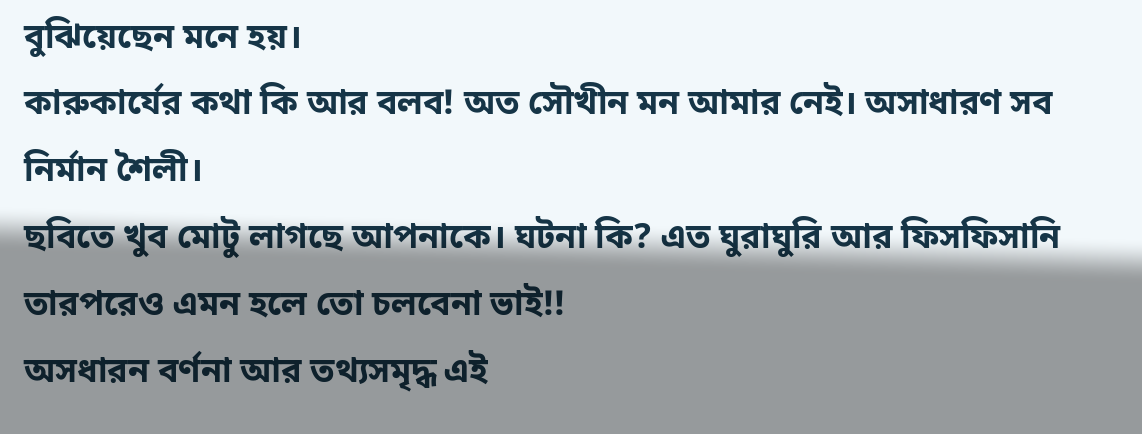বুঝিয়েছেন মনে হয়।
কারুকার্যের কথা কি আর বলব! অত সৌখীন মন আমার নেই। অসাধারণ সব নির্মান শৈলী।
ছবিতে খুব মোটু লাগছে আপনাকে। ঘটনা কি? এত ঘুরাঘুরি আর ফিসফিসানি তারপরেও এমন হলে তো চলবেনা ভাই!!
অসধারন বর্ণনা আর তথ্যসমৃদ্ধ এই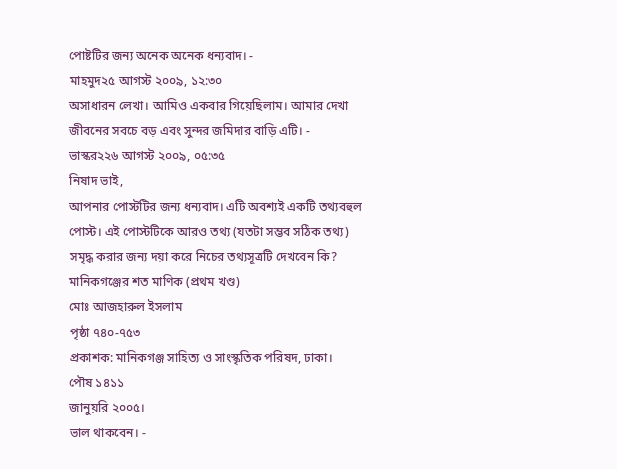পোষ্টটির জন্য অনেক অনেক ধন্যবাদ। -
মাহমুদ২৫ আগস্ট ২০০৯, ১২:৩০
অসাধারন লেখা। আমিও একবার গিয়েছিলাম। আমার দেখা জীবনের সবচে বড় এবং সুন্দর জমিদার বাড়ি এটি। -
ভাস্কর২২৬ আগস্ট ২০০৯, ০৫:৩৫
নিষাদ ভাই,
আপনার পোস্টটির জন্য ধন্যবাদ। এটি অবশ্যই একটি তথ্যবহুল পোস্ট। এই পোস্টটিকে আরও তথ্য (যতটা সম্ভব সঠিক তথ্য) সমৃদ্ধ করার জন্য দয়া করে নিচের তথ্যসূত্রটি দেখবেন কি?
মানিকগঞ্জের শত মাণিক (প্রথম খণ্ড)
মোঃ আজহারুল ইসলাম
পৃষ্ঠা ৭৪০-৭৫৩
প্রকাশক: মানিকগঞ্জ সাহিত্য ও সাংস্কৃতিক পরিষদ, ঢাকা।
পৌষ ১৪১১
জানুয়রি ২০০৫।
ভাল থাকবেন। -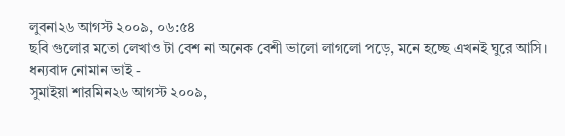লুবনা২৬ আগস্ট ২০০৯, ০৬:৫৪
ছবি গুলোর মতো লেখাও টা বেশ না অনেক বেশী ভালো লাগলো পড়ে, মনে হচ্ছে এখনই ঘুরে আসি। ধন্যবাদ নোমান ভাই -
সুমাইয়া শারমিন২৬ আগস্ট ২০০৯,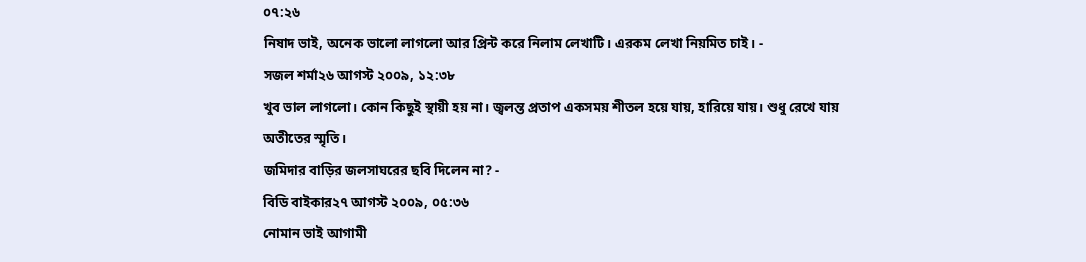০৭:২৬
নিষাদ ভাই, অনেক ভালো লাগলো আর প্রিন্ট করে নিলাম লেখাটি। এরকম লেখা নিয়মিত চাই। -
সজল শর্মা২৬ আগস্ট ২০০৯, ১২:৩৮
খুব ভাল লাগলো। কোন কিছুই স্থায়ী হয় না। জ্বলন্ত প্রতাপ একসময় শীতল হয়ে যায়, হারিয়ে যায়। শুধু রেখে যায় অতীতের স্মৃতি।
জমিদার বাড়ির জলসাঘরের ছবি দিলেন না? -
বিডি বাইকার২৭ আগস্ট ২০০৯, ০৫:৩৬
নোমান ভাই আগামী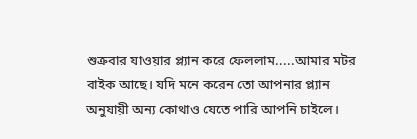শুক্রবার যাওয়ার প্ল্যান করে ফেললাম.....আমার মটর বাইক আছে। যদি মনে করেন তো আপনার প্ল্যান অনুযায়ী অন্য কোথাও যেতে পারি আপনি চাইলে।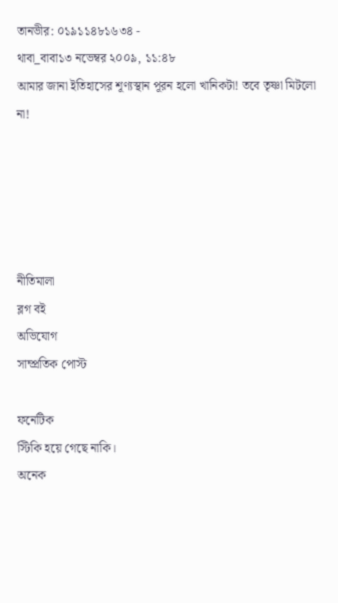তানভীর: ০১৯১১৪৮১৬৩৪ -
থাবা_বাবা১৩ নভেম্বর ২০০৯, ১১:৪৮
আমার জানা ইতিহাসের শূণ্যস্থান পূরন হলো খানিকটা! তবে তৃষ্ণা মিটলো না!





নীতিমালা
ব্লগ বই
অভিযোগ
সাম্প্রতিক পোস্ট

ফনেটিক
স্টিকি হয়ে গেছে নাকি।
অনেক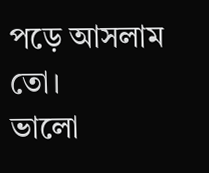পড়ে আসলাম তো।
ভালো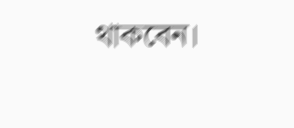থাকবেন।